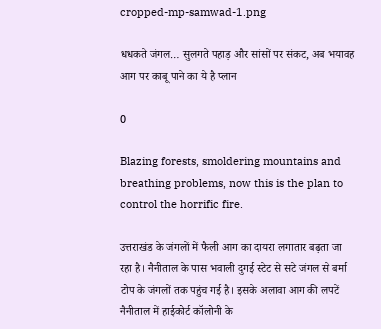cropped-mp-samwad-1.png

धधकते जंगल… सुलगते पहाड़ और सांसों पर संकट, अब भयावह आग पर काबू पाने का ये है प्लान

0

Blazing forests, smoldering mountains and breathing problems, now this is the plan to control the horrific fire.

उत्तराखंड के जंगलों में फैली आग का दायरा लगातार बढ़ता जा रहा है। नैनीताल के पास भवाली दुगई स्टेट से सटे जंगल से बर्मा टोप के जंगलों तक पहुंच गई है। इसके अलावा आग की लपटें नैनीताल में हाईकोर्ट कॉलोनी के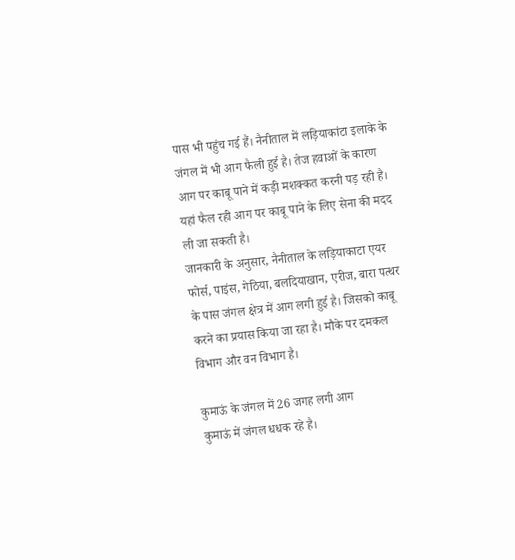पास भी पहुंच गई हैं। नैनीताल में लड़ियाकांटा इलाके के जंगल में भी आग फैली हुई है। तेज हवाओं के कारण आग पर काबू पाने में कड़ी मशक्कत करनी पड़ रही है। यहां फैल रही आग पर काबू पाने के लिए सेना की मदद ली जा सकती है।
जानकारी के अनुसार, नैनीताल के लड़ियाकाटा एयर फोर्स, पाइंस, गेठिया, बलदियाखान, एरीज, बारा पत्थर के पास जंगल क्षेत्र में आग लगी हुई है। जिसको काबू करने का प्रयास किया जा रहा है। मौके पर दमकल विभाग और वन विभाग है।

कुमाऊं के जंगल में 26 जगह लगी आग
कुमाऊं में जंगल धधक रहे है।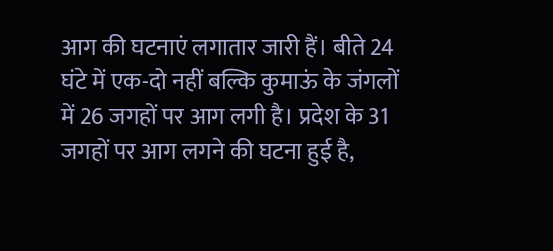आग की घटनाएं लगातार जारी हैं। बीते 24 घंटे में एक-दो नहीं बल्कि कुमाऊं के जंगलों में 26 जगहों पर आग लगी है। प्रदेश के 31 जगहों पर आग लगने की घटना हुई है,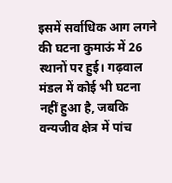इसमें सर्वाधिक आग लगने की घटना कुमाऊं में 26 स्थानों पर हुई। गढ़वाल मंडल में कोई भी घटना नहीं हुआ है, जबकि वन्यजीव क्षेत्र में पांच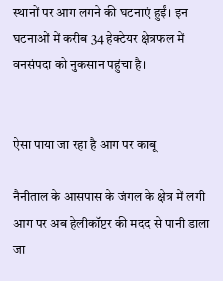स्थानों पर आग लगने की घटनाएं हुईं। इन घटनाओं में करीब 34 हेक्टेयर क्षेत्रफल में वनसंपदा को नुकसान पहुंचा है।


ऐसा पाया जा रहा है आग पर काबू

नैनीताल के आसपास के जंगल के क्षेत्र में लगी आग पर अब हेलीकॉप्टर की मदद से पानी डाला जा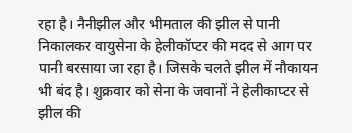रहा है। नैनीझील और भीमताल की झील से पानी निकालकर वायुसेना के हेलीकॉप्टर की मदद से आग पर पानी बरसाया जा रहा है। जिसके चलते झील में नौकायन भी बंद है। शुक्रवार को सेना के जवानों ने हेलीकाप्टर से झील की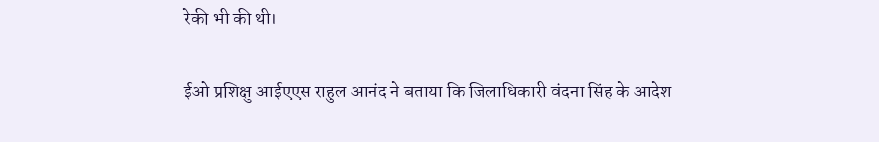रेकी भी की थी।

ईओ प्रशिक्षु आईएएस राहुल आनंद ने बताया कि जिलाधिकारी वंदना सिंह के आदेश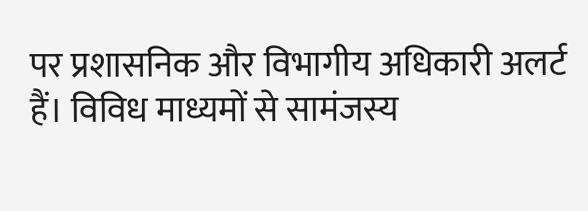पर प्रशासनिक और विभागीय अधिकारी अलर्ट हैं। विविध माध्यमों से सामंजस्य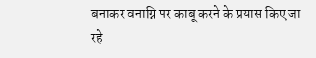बनाकर वनाग्नि पर काबू करने के प्रयास किए जा रहे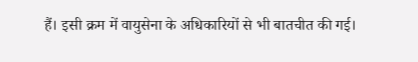हैं। इसी क्रम में वायुसेना के अधिकारियों से भी बातचीत की गई।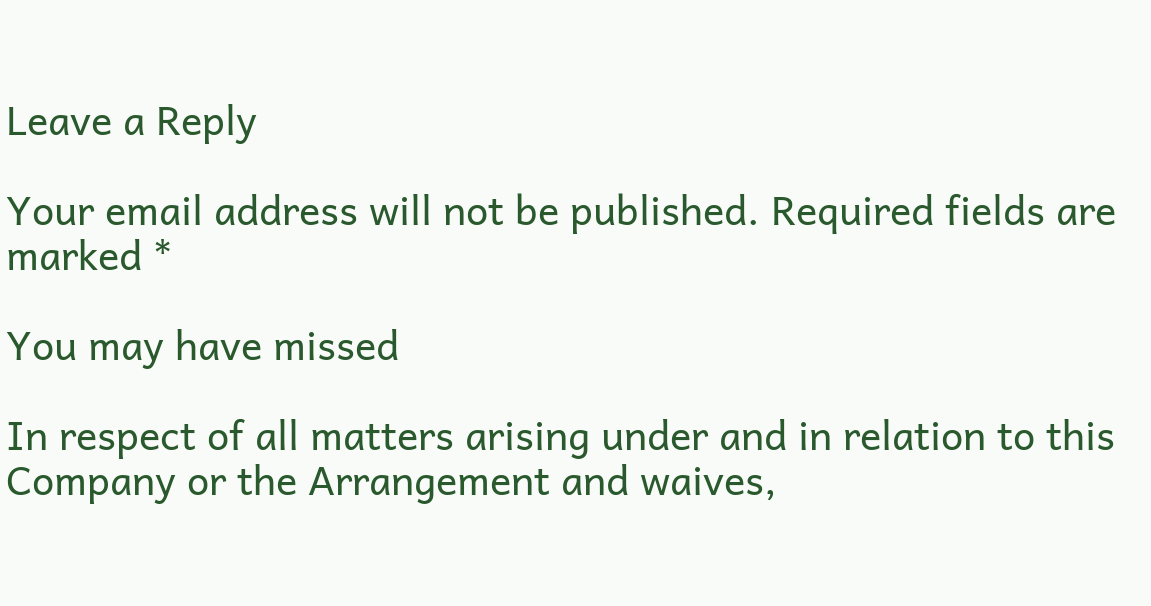Leave a Reply

Your email address will not be published. Required fields are marked *

You may have missed

In respect of all matters arising under and in relation to this Company or the Arrangement and waives,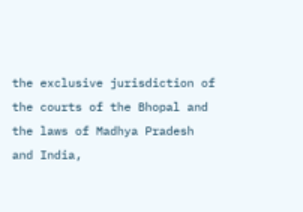the exclusive jurisdiction of the courts of the Bhopal and the laws of Madhya Pradesh and India,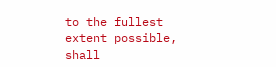to the fullest extent possible, shall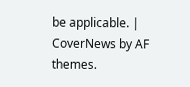be applicable. | CoverNews by AF themes.